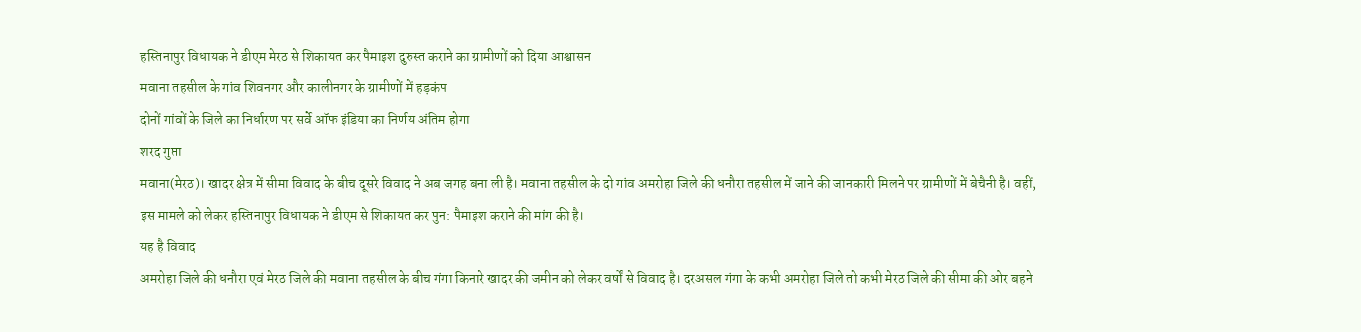हस्तिनापुर विधायक ने डीएम मेरठ से शिकायत कर पैमाइश दुरुस्त कराने का ग्रामीणों को दिया आश्वासन
मवाना तहसील के गांव शिवनगर और कालीनगर के ग्रामीणों में हड़कंप
दोनों गांवों के जिले का निर्धारण पर सर्वे ऑफ इंडिया का निर्णय अंतिम होगा
शरद गुप्ता
मवाना(मेरठ)। खादर क्षेत्र में सीमा विवाद के बीच दूसरे विवाद ने अब जगह बना ली है। मवाना तहसील के दो गांव अमरोहा जिले की धनौरा तहसील में जाने की जानकारी मिलने पर ग्रामीणों में बेचैनी है। वहीं, इस मामले को लेकर हस्तिनापुर विधायक ने डीएम से शिकायत कर पुन: पैमाइश कराने की मांग की है।
यह है विवाद
अमरोहा जिले की धनौरा एवं मेरठ जिले की मवाना तहसील के बीच गंगा किनारे खादर की जमीन को लेकर वर्षों से विवाद है। दरअसल गंगा के कभी अमरोहा जिले तो कभी मेरठ जिले की सीमा की ओर बहने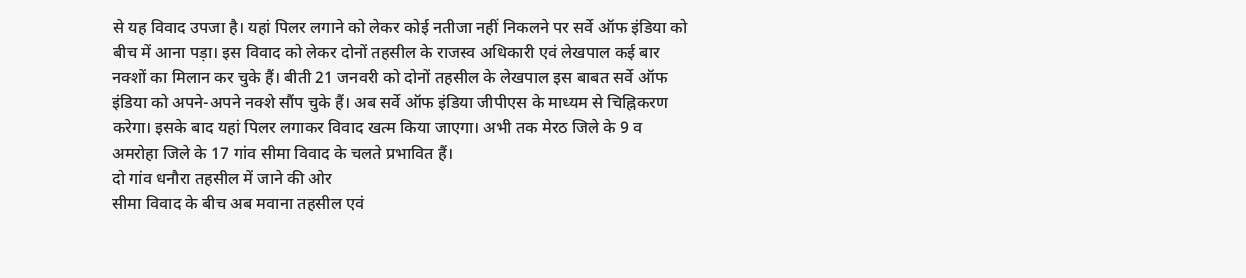से यह विवाद उपजा है। यहां पिलर लगाने को लेकर कोई नतीजा नहीं निकलने पर सर्वे ऑफ इंडिया को बीच में आना पड़ा। इस विवाद को लेकर दोनों तहसील के राजस्व अधिकारी एवं लेखपाल कई बार नक्शों का मिलान कर चुके हैं। बीती 21 जनवरी को दोनों तहसील के लेखपाल इस बाबत सर्वे ऑफ इंडिया को अपने-अपने नक्शे सौंप चुके हैं। अब सर्वे ऑफ इंडिया जीपीएस के माध्यम से चिह्निकरण करेगा। इसके बाद यहां पिलर लगाकर विवाद खत्म किया जाएगा। अभी तक मेरठ जिले के 9 व अमरोहा जिले के 17 गांव सीमा विवाद के चलते प्रभावित हैं।
दो गांव धनौरा तहसील में जाने की ओर
सीमा विवाद के बीच अब मवाना तहसील एवं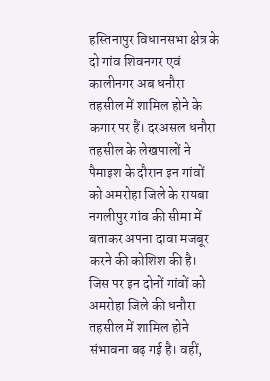हस्तिनापुर विधानसभा क्षेत्र के दो गांव शिवनगर एवं कालीनगर अब धनौरा तहसील में शामिल होने के कगार पर हैं। दरअसल धनौरा तहसील के लेखपालों ने पैमाइश के दौरान इन गांवों को अमरोहा जिले के रायबा नगलीपुर गांव की सीमा में बताकर अपना दावा मजबूर करने की कोशिश की है। जिस पर इन दोनों गांवों को अमरोहा जिले की धनौरा तहसील में शामिल होने संभावना बढ़ गई है। वहीं,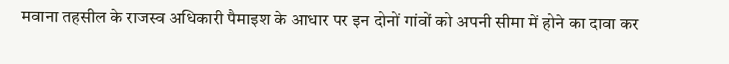मवाना तहसील के राजस्व अधिकारी पैमाइश के आधार पर इन दोनों गांवों को अपनी सीमा में होने का दावा कर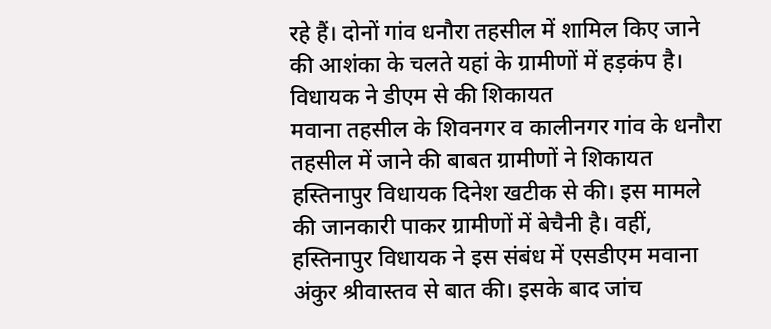रहे हैं। दोनों गांव धनौरा तहसील में शामिल किए जाने की आशंका के चलते यहां के ग्रामीणों में हड़कंप है।
विधायक ने डीएम से की शिकायत
मवाना तहसील के शिवनगर व कालीनगर गांव के धनौरा तहसील में जाने की बाबत ग्रामीणों ने शिकायत हस्तिनापुर विधायक दिनेश खटीक से की। इस मामले की जानकारी पाकर ग्रामीणों में बेचैनी है। वहीं, हस्तिनापुर विधायक ने इस संबंध में एसडीएम मवाना अंकुर श्रीवास्तव से बात की। इसके बाद जांच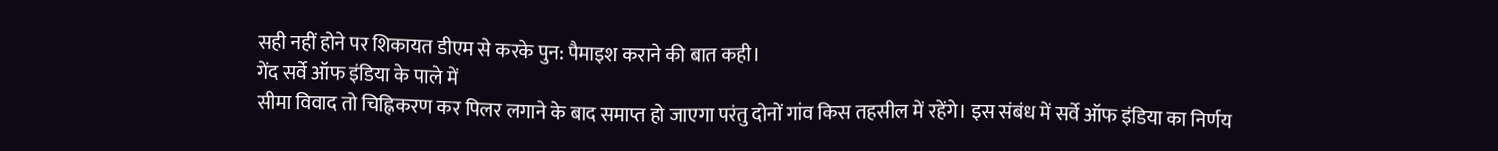सही नहीं होने पर शिकायत डीएम से करके पुन: पैमाइश कराने की बात कही।
गेंद सर्वे ऑफ इंडिया के पाले में
सीमा विवाद तो चिह्निकरण कर पिलर लगाने के बाद समाप्त हो जाएगा परंतु दोनों गांव किस तहसील में रहेंगे। इस संबंध में सर्वे ऑफ इंडिया का निर्णय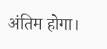अंतिम होगा।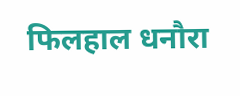फिलहाल धनौरा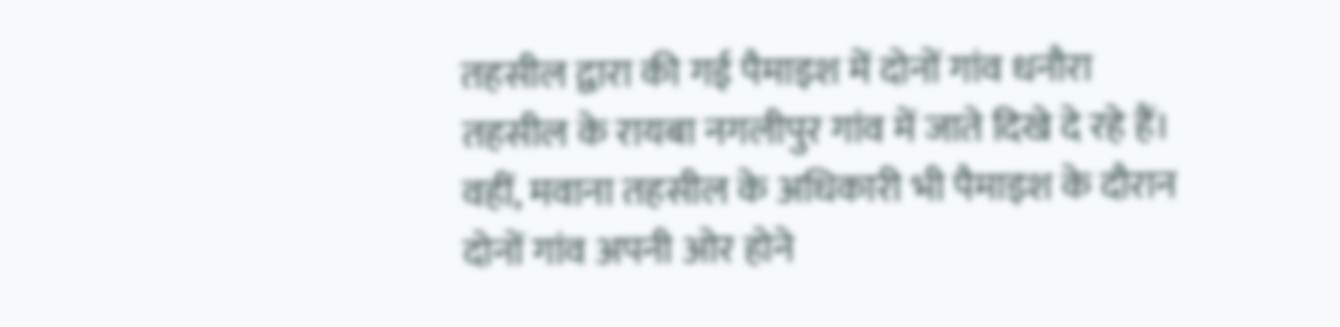तहसील द्वारा की गई पैमाइश में दोनों गांव धनौरा तहसील के रायबा नगलीपुर गांव में जाते दिखे दे रहे हैं। वहीं, मवाना तहसील के अधिकारी भी पैमाइश के दौरान दोनों गांव अपनी ओर होने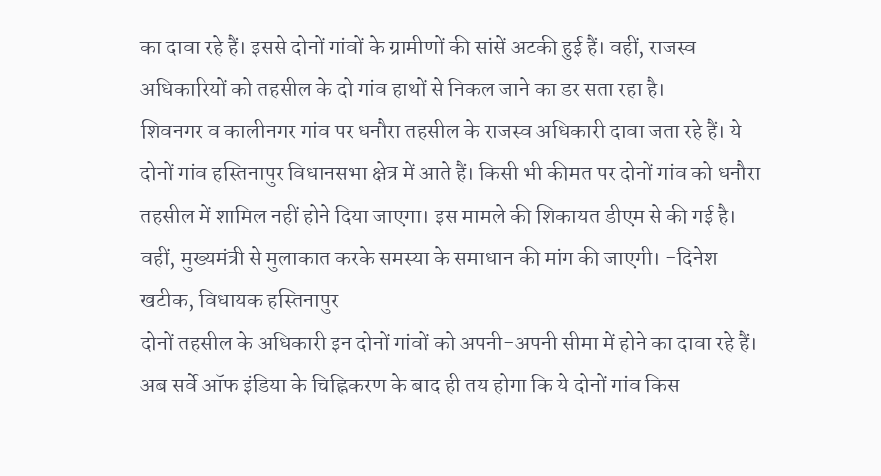का दावा रहे हैं। इससे दोनों गांवों के ग्रामीणों की सांसें अटकी हुई हैं। वहीं, राजस्व अधिकारियों को तहसील के दो गांव हाथों से निकल जाने का डर सता रहा है।
शिवनगर व कालीनगर गांव पर धनौरा तहसील के राजस्व अधिकारी दावा जता रहे हैं। ये दोनों गांव हस्तिनापुर विधानसभा क्षेत्र में आते हैं। किसी भी कीमत पर दोनों गांव को धनौरा तहसील में शामिल नहीं होने दिया जाएगा। इस मामले की शिकायत डीएम से की गई है। वहीं, मुख्यमंत्री से मुलाकात करके समस्या के समाधान की मांग की जाएगी। -दिनेश खटीक, विधायक हस्तिनापुर
दोनों तहसील के अधिकारी इन दोनों गांवों को अपनी-अपनी सीमा में होने का दावा रहे हैं। अब सर्वे ऑफ इंडिया के चिह्निकरण के बाद ही तय होगा कि ये दोनों गांव किस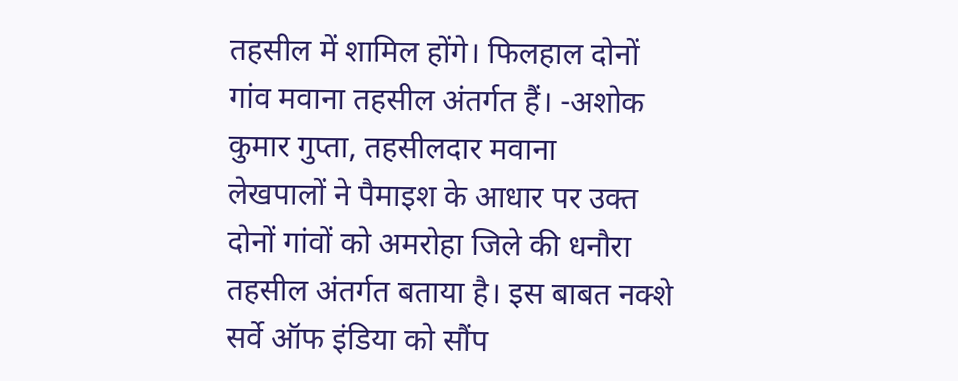तहसील में शामिल होंगे। फिलहाल दोनों गांव मवाना तहसील अंतर्गत हैं। -अशोक कुमार गुप्ता, तहसीलदार मवाना
लेखपालों ने पैमाइश के आधार पर उक्त दोनों गांवों को अमरोहा जिले की धनौरा तहसील अंतर्गत बताया है। इस बाबत नक्शे सर्वे ऑफ इंडिया को सौंप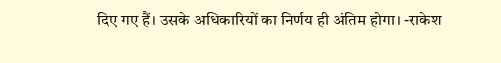दिए गए हैं। उसके अधिकारियों का निर्णय ही अंतिम होगा। -राकेश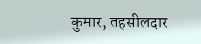कुमार, तहसीलदार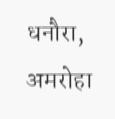धनौरा, अमरोहा